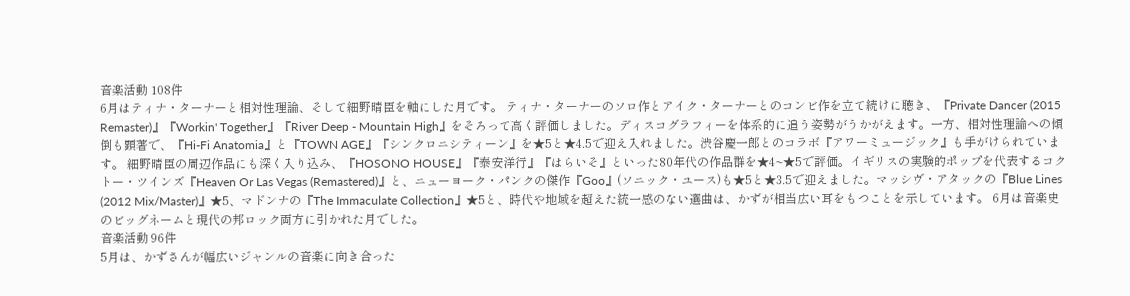音楽活動 108件
6月はティナ・ターナーと相対性理論、そして細野晴臣を軸にした月です。 ティナ・ターナーのソロ作とアイク・ターナーとのコンビ作を立て続けに聴き、『Private Dancer (2015 Remaster)』『Workin' Together』『River Deep - Mountain High』をそろって高く評価しました。ディスコグラフィーを体系的に追う姿勢がうかがえます。一方、相対性理論への傾倒も顕著で、『Hi-Fi Anatomia』と『TOWN AGE』『シンクロニシティーン』を★5と★4.5で迎え入れました。渋谷慶一郎とのコラボ『アワーミュージック』も手がけられています。 細野晴臣の周辺作品にも深く入り込み、『HOSONO HOUSE』『泰安洋行』『はらいそ』といった80年代の作品群を★4~★5で評価。イギリスの実験的ポップを代表するコクトー・ツインズ『Heaven Or Las Vegas (Remastered)』と、ニューヨーク・パンクの傑作『Goo』(ソニック・ユース)も★5と★3.5で迎えました。マッシヴ・アタックの『Blue Lines (2012 Mix/Master)』★5、マドンナの『The Immaculate Collection』★5と、時代や地域を超えた統一感のない選曲は、かずが相当広い耳をもつことを示しています。 6月は音楽史のビッグネームと現代の邦ロック両方に引かれた月でした。
音楽活動 96件
5月は、かずさんが幅広いジャンルの音楽に向き合った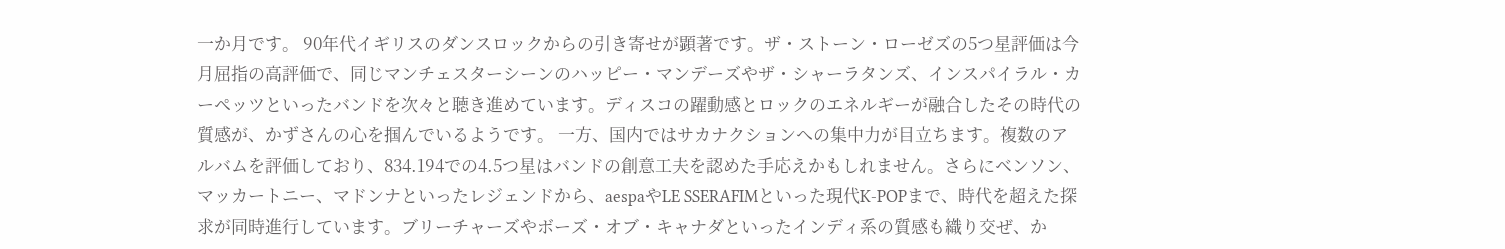一か月です。 90年代イギリスのダンスロックからの引き寄せが顕著です。ザ・ストーン・ローゼズの5つ星評価は今月屈指の高評価で、同じマンチェスターシーンのハッピー・マンデーズやザ・シャーラタンズ、インスパイラル・カーペッツといったバンドを次々と聴き進めています。ディスコの躍動感とロックのエネルギーが融合したその時代の質感が、かずさんの心を掴んでいるようです。 一方、国内ではサカナクションへの集中力が目立ちます。複数のアルバムを評価しており、834.194での4.5つ星はバンドの創意工夫を認めた手応えかもしれません。さらにベンソン、マッカートニー、マドンナといったレジェンドから、aespaやLE SSERAFIMといった現代K-POPまで、時代を超えた探求が同時進行しています。ブリーチャーズやボーズ・オブ・キャナダといったインディ系の質感も織り交ぜ、か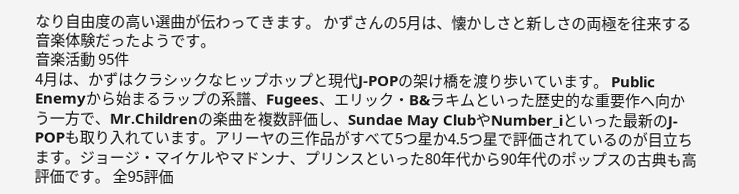なり自由度の高い選曲が伝わってきます。 かずさんの5月は、懐かしさと新しさの両極を往来する音楽体験だったようです。
音楽活動 95件
4月は、かずはクラシックなヒップホップと現代J-POPの架け橋を渡り歩いています。 Public Enemyから始まるラップの系譜、Fugees、エリック・B&ラキムといった歴史的な重要作へ向かう一方で、Mr.Childrenの楽曲を複数評価し、Sundae May ClubやNumber_iといった最新のJ-POPも取り入れています。アリーヤの三作品がすべて5つ星か4.5つ星で評価されているのが目立ちます。ジョージ・マイケルやマドンナ、プリンスといった80年代から90年代のポップスの古典も高評価です。 全95評価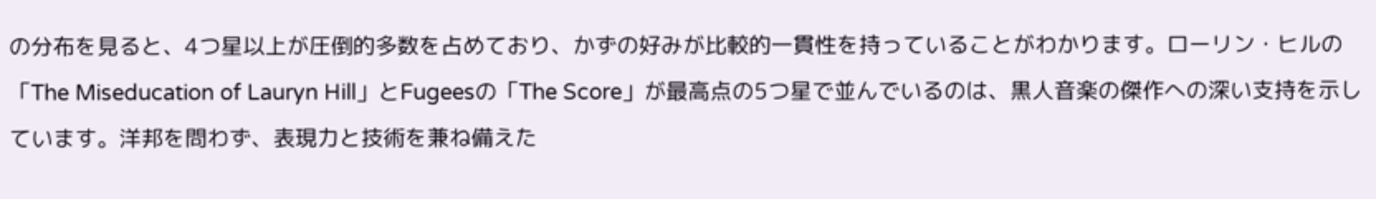の分布を見ると、4つ星以上が圧倒的多数を占めており、かずの好みが比較的一貫性を持っていることがわかります。ローリン・ヒルの「The Miseducation of Lauryn Hill」とFugeesの「The Score」が最高点の5つ星で並んでいるのは、黒人音楽の傑作への深い支持を示しています。洋邦を問わず、表現力と技術を兼ね備えた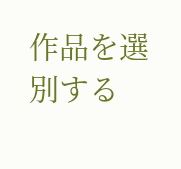作品を選別する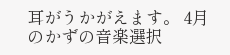耳がうかがえます。 4月のかずの音楽選択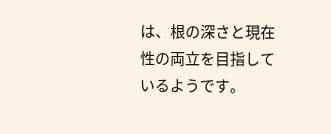は、根の深さと現在性の両立を目指しているようです。